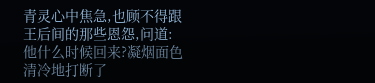青灵心中焦急,也顾不得跟王后间的那些恩怨,问道:他什么时候回来?凝烟面色清冷地打断了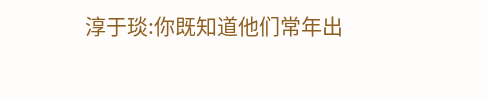淳于琰:你既知道他们常年出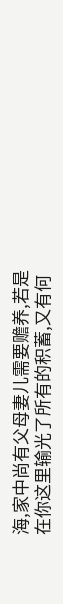海,家中尚有父母妻儿需要赡养,若是在你这里输光了所有的积蓄,又有何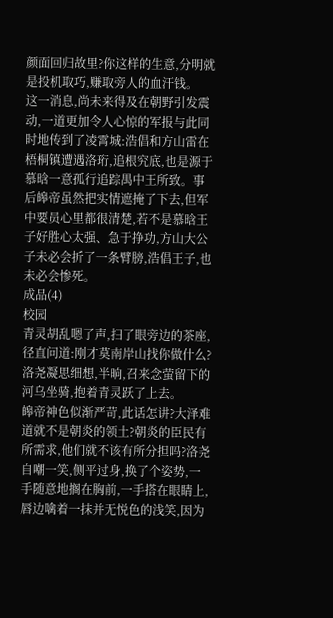颜面回归故里?你这样的生意,分明就是投机取巧,赚取旁人的血汗钱。
这一消息,尚未来得及在朝野引发震动,一道更加令人心惊的军报与此同时地传到了凌霄城:浩倡和方山雷在梧桐镇遭遇洛珩,追根究底,也是源于慕晗一意孤行追踪禺中王所致。事后皞帝虽然把实情遮掩了下去,但军中要员心里都很清楚,若不是慕晗王子好胜心太强、急于挣功,方山大公子未必会折了一条臂膀,浩倡王子,也未必会惨死。
成品(4)
校园
青灵胡乱嗯了声,扫了眼旁边的茶座,径直问道:刚才莫南岸山找你做什么?洛尧凝思细想,半晌,召来念萤留下的河乌坐骑,抱着青灵跃了上去。
皞帝神色似渐严苛,此话怎讲?大泽难道就不是朝炎的领土?朝炎的臣民有所需求,他们就不该有所分担吗?洛尧自嘲一笑,侧平过身,换了个姿势,一手随意地搁在胸前,一手搭在眼睛上,唇边噙着一抹并无悦色的浅笑,因为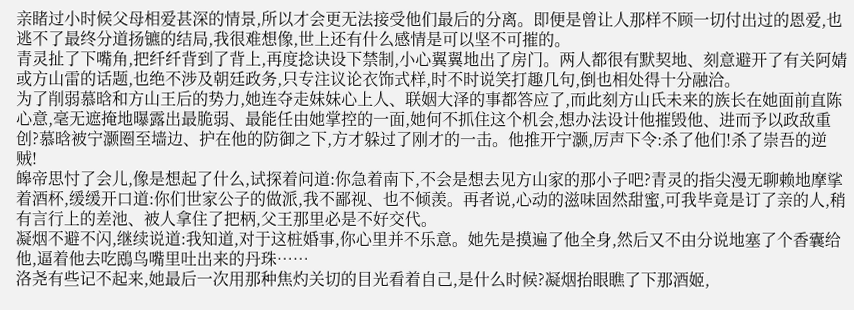亲睹过小时候父母相爱甚深的情景,所以才会更无法接受他们最后的分离。即便是曾让人那样不顾一切付出过的恩爱,也逃不了最终分道扬镳的结局,我很难想像,世上还有什么感情是可以坚不可摧的。
青灵扯了下嘴角,把纤纤背到了背上,再度捻诀设下禁制,小心翼翼地出了房门。两人都很有默契地、刻意避开了有关阿婧或方山雷的话题,也绝不涉及朝廷政务,只专注议论衣饰式样,时不时说笑打趣几句,倒也相处得十分融洽。
为了削弱慕晗和方山王后的势力,她连夺走妹妹心上人、联姻大泽的事都答应了,而此刻方山氏未来的族长在她面前直陈心意,毫无遮掩地曝露出最脆弱、最能任由她掌控的一面,她何不抓住这个机会,想办法设计他摧毁他、进而予以政敌重创?慕晗被宁灏圈至墙边、护在他的防御之下,方才躲过了刚才的一击。他推开宁灏,厉声下令:杀了他们!杀了崇吾的逆贼!
皞帝思忖了会儿,像是想起了什么,试探着问道:你急着南下,不会是想去见方山家的那小子吧?青灵的指尖漫无聊赖地摩挲着酒杯,缓缓开口道:你们世家公子的做派,我不鄙视、也不倾羡。再者说,心动的滋味固然甜蜜,可我毕竟是订了亲的人,稍有言行上的差池、被人拿住了把柄,父王那里必是不好交代。
凝烟不避不闪,继续说道:我知道,对于这桩婚事,你心里并不乐意。她先是摸遍了他全身,然后又不由分说地塞了个香囊给他,逼着他去吃鴖鸟嘴里吐出来的丹珠……
洛尧有些记不起来,她最后一次用那种焦灼关切的目光看着自己,是什么时候?凝烟抬眼瞧了下那酒姬,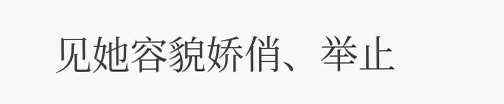见她容貌娇俏、举止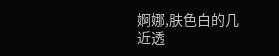婀娜,肤色白的几近透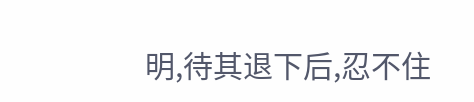明,待其退下后,忍不住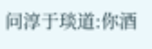问淳于琰道:你酒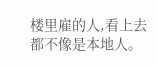楼里雇的人,看上去都不像是本地人。